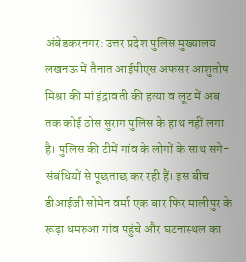अंबेडकरनगर: उत्तर प्रदेश पुलिस मुख्यालय लखनऊ में तैनात आईपीएस अफसर आशुतोष मिश्रा की मां इंद्रावती की हत्या व लूट में अब तक कोई ठोस सुराग पुलिस के हाथ नहीं लगा है। पुलिस की टीमें गांव के लोगों के साथ सगे-संबंधियों से पूछताछ कर रही हैं। इस बीच डीआईजी सोमेन वर्मा एक बार फिर मालीपुर के रूढ़ा धमरुआ गांव पहुंचे और घटनास्थल का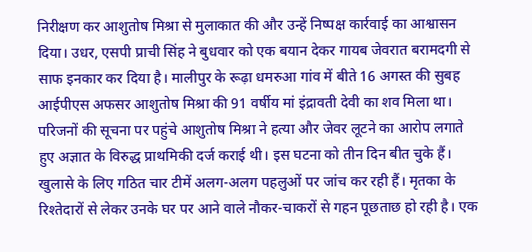निरीक्षण कर आशुतोष मिश्रा से मुलाकात की और उन्हें निष्पक्ष कार्रवाई का आश्वासन दिया। उधर, एसपी प्राची सिंह ने बुधवार को एक बयान देकर गायब जेवरात बरामदगी से साफ इनकार कर दिया है। मालीपुर के रूढ़ा धमरुआ गांव में बीते 16 अगस्त की सुबह आईपीएस अफसर आशुतोष मिश्रा की 91 वर्षीय मां इंद्रावती देवी का शव मिला था। परिजनों की सूचना पर पहुंचे आशुतोष मिश्रा ने हत्या और जेवर लूटने का आरोप लगाते हुए अज्ञात के विरुद्ध प्राथमिकी दर्ज कराई थी। इस घटना को तीन दिन बीत चुके हैं। खुलासे के लिए गठित चार टीमें अलग-अलग पहलुओं पर जांच कर रही हैं। मृतका के रिश्तेदारों से लेकर उनके घर पर आने वाले नौकर-चाकरों से गहन पूछताछ हो रही है। एक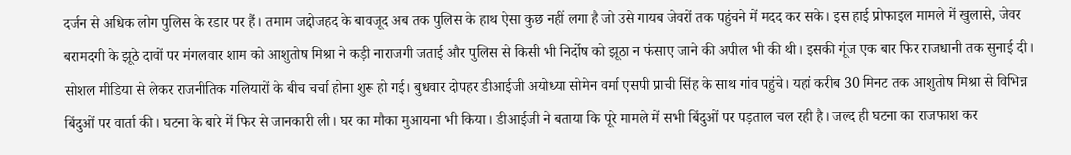दर्जन से अधिक लोग पुलिस के रडार पर हैं। तमाम जद्दोजहद के बावजूद अब तक पुलिस के हाथ ऐसा कुछ नहीं लगा है जो उसे गायब जेवरों तक पहुंचने में मदद कर सके। इस हाई प्रोफाइल मामले में खुलासे, जेवर बरामदगी के झूठे दावों पर मंगलवार शाम को आशुतोष मिश्रा ने कड़ी नाराजगी जताई और पुलिस से किसी भी निर्दोष को झूठा न फंसाए जाने की अपील भी की थी। इसकी गूंज एक बार फिर राजधानी तक सुनाई दी। सोशल मीडिया से लेकर राजनीतिक गलियारों के बीच चर्चा होना शुरू हो गई। बुधवार दोपहर डीआईजी अयोध्या सोमेन वर्मा एसपी प्राची सिंह के साथ गांव पहुंचे। यहां करीब 30 मिनट तक आशुतोष मिश्रा से विभिन्न बिंदुओं पर वार्ता की। घटना के बारे में फिर से जानकारी ली। घर का मौका मुआयना भी किया। डीआईजी ने बताया कि पूरे मामले में सभी बिंदुओं पर पड़ताल चल रही है। जल्द ही घटना का राजफाश कर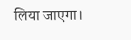लिया जाएगा।